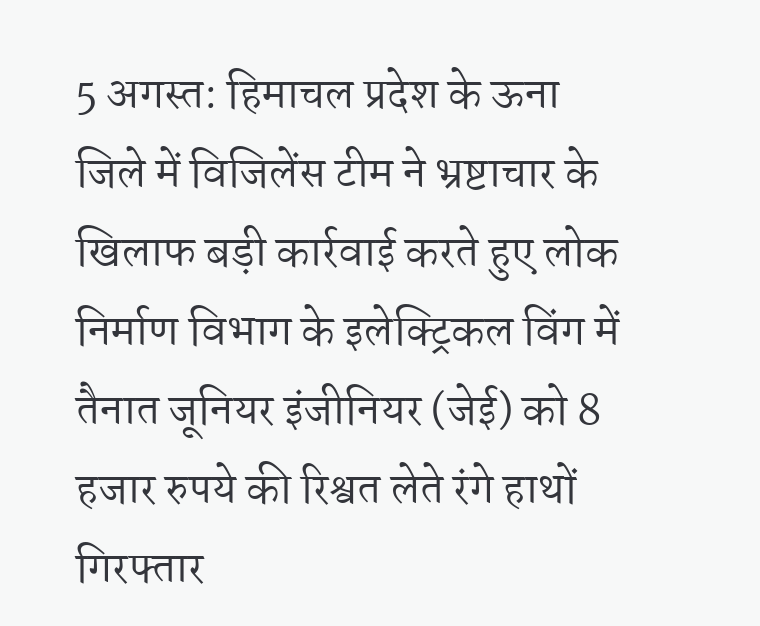5 अगस्त: हिमाचल प्रदेश के ऊना जिले में विजिलेंस टीम ने भ्रष्टाचार के खिलाफ बड़ी कार्रवाई करते हुए लोक निर्माण विभाग के इलेक्ट्रिकल विंग में तैनात जूनियर इंजीनियर (जेई) को 8 हजार रुपये की रिश्वत लेते रंगे हाथों गिरफ्तार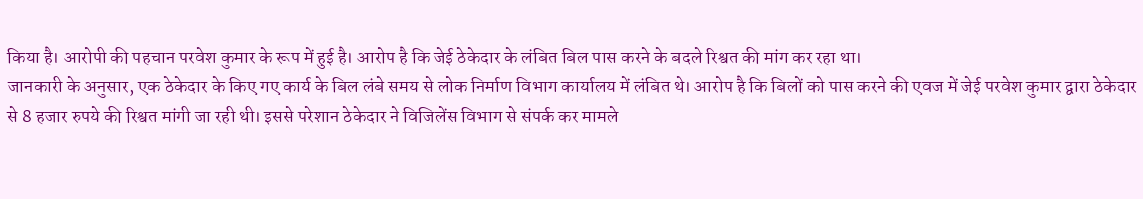किया है। आरोपी की पहचान परवेश कुमार के रूप में हुई है। आरोप है कि जेई ठेकेदार के लंबित बिल पास करने के बदले रिश्वत की मांग कर रहा था।
जानकारी के अनुसार, एक ठेकेदार के किए गए कार्य के बिल लंबे समय से लोक निर्माण विभाग कार्यालय में लंबित थे। आरोप है कि बिलों को पास करने की एवज में जेई परवेश कुमार द्वारा ठेकेदार से 8 हजार रुपये की रिश्वत मांगी जा रही थी। इससे परेशान ठेकेदार ने विजिलेंस विभाग से संपर्क कर मामले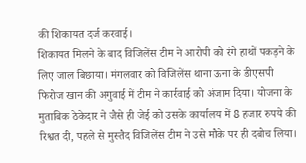की शिकायत दर्ज करवाई।
शिकायत मिलने के बाद विजिलेंस टीम ने आरोपी को रंगे हाथों पकड़ने के लिए जाल बिछाया। मंगलवार को विजिलेंस थाना ऊना के डीएसपी फिरोज खान की अगुवाई में टीम ने कार्रवाई को अंजाम दिया। योजना के मुताबिक ठेकेदार ने जैसे ही जेई को उसके कार्यालय में 8 हजार रुपये की रिश्वत दी, पहले से मुस्तैद विजिलेंस टीम ने उसे मौके पर ही दबोच लिया।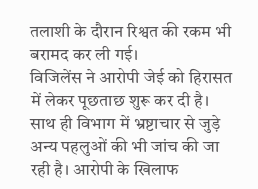तलाशी के दौरान रिश्वत की रकम भी बरामद कर ली गई।
विजिलेंस ने आरोपी जेई को हिरासत में लेकर पूछताछ शुरू कर दी है। साथ ही विभाग में भ्रष्टाचार से जुड़े अन्य पहलुओं की भी जांच की जा रही है। आरोपी के खिलाफ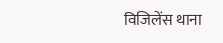विजिलेंस थाना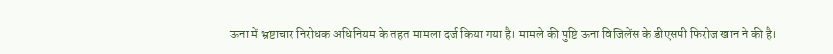ऊना में भ्रष्टाचार निरोधक अधिनियम के तहत मामला दर्ज किया गया है। मामले की पुष्टि ऊना विजिलेंस के डीएसपी फिरोज खान ने की है।